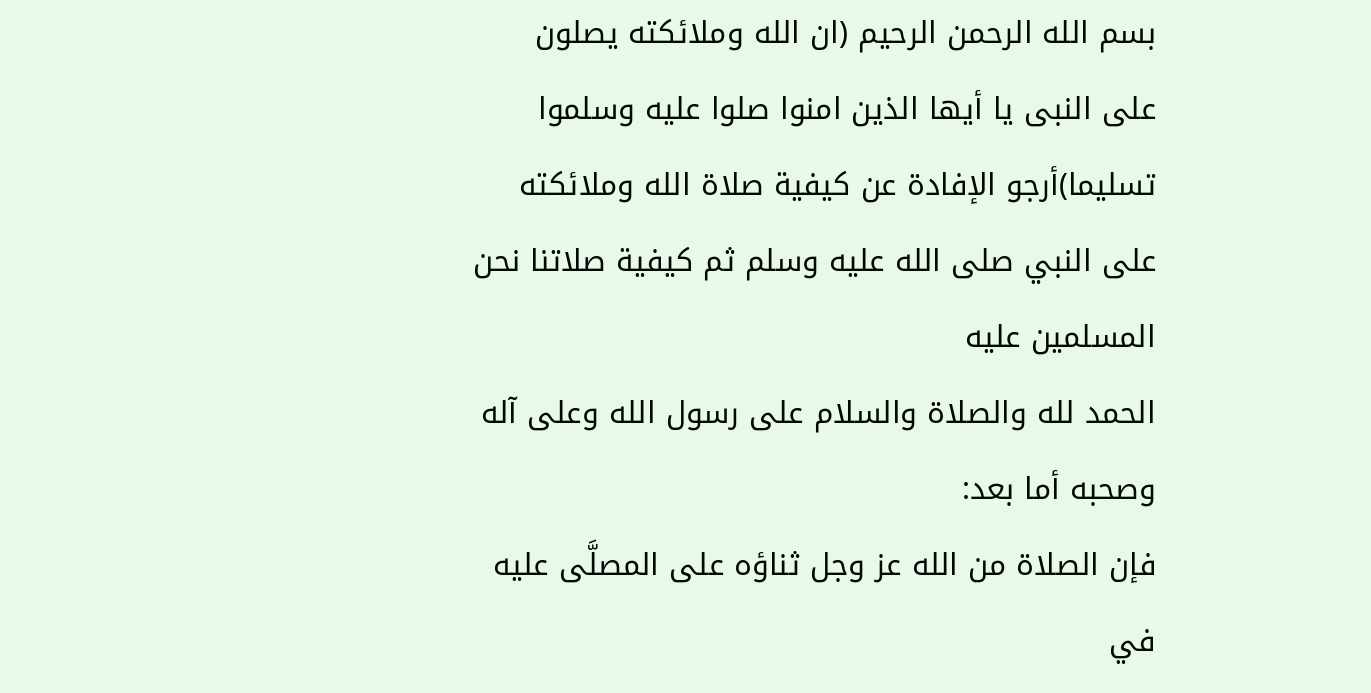بسم الله الرحمن الرحيم (ان الله وملائكته يصلون على النبى يا أيها الذين امنوا صلوا عليه وسلموا تسليما)أرجو الإفادة عن كيفية صلاة الله وملائكته على النبي صلى الله عليه وسلم ثم كيفية صلاتنا نحن المسلمين عليه
الحمد لله والصلاة والسلام على رسول الله وعلى آله وصحبه أما بعد:
فإن الصلاة من الله عز وجل ثناؤه على المصلَّى عليه في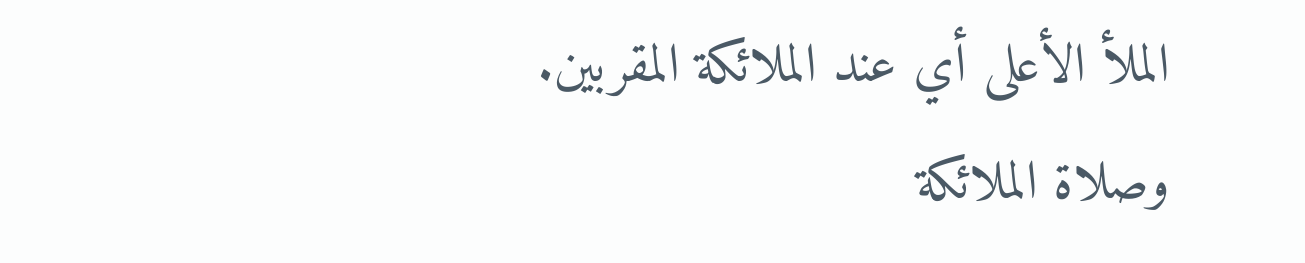الملأ الأعلى أي عند الملائكة المقربين.
وصلاة الملائكة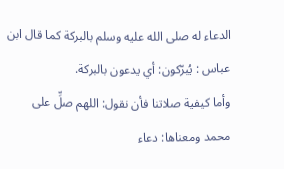الدعاء له صلى الله عليه وسلم بالبركة كما قال ابن عباس : يُبرّكون: أي يدعون بالبركة.
وأما كيفية صلاتنا فأن نقول: اللهم صلِّ على محمد ومعناها: دعاء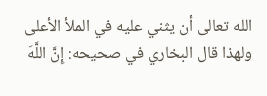الله تعالى أن يثني عليه في الملأ الأعلى ولهذا قال البخاري في صحيحه: إِنَّ اللَّهَ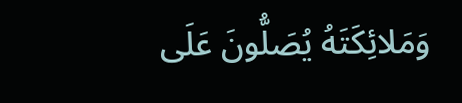وَمَلائِكَتَهُ يُصَلُّونَ عَلَى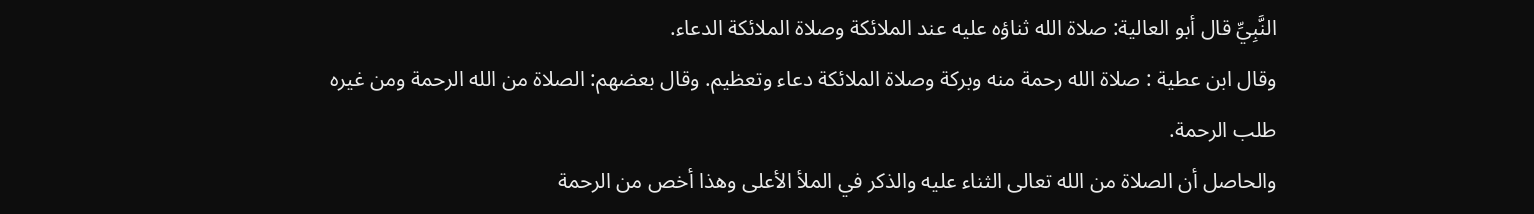النَّبِيِّ قال أبو العالية: صلاة الله ثناؤه عليه عند الملائكة وصلاة الملائكة الدعاء.
وقال ابن عطية : صلاة الله رحمة منه وبركة وصلاة الملائكة دعاء وتعظيم. وقال بعضهم: الصلاة من الله الرحمة ومن غيره طلب الرحمة.
والحاصل أن الصلاة من الله تعالى الثناء عليه والذكر في الملأ الأعلى وهذا أخص من الرحمة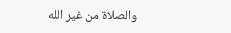والصلاة من غير الله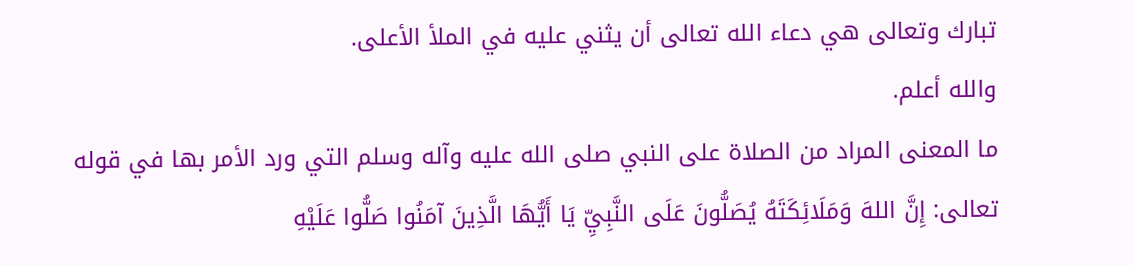تبارك وتعالى هي دعاء الله تعالى أن يثني عليه في الملأ الأعلى.
والله أعلم.
ما المعنى المراد من الصلاة على النبي صلى الله عليه وآله وسلم التي ورد الأمر بها في قوله تعالى: إِنَّ اللهَ وَمَلَائِكَتَهُ يُصَلُّونَ عَلَى النَّبِيِّ يَا أَيُّهَا الَّذِينَ آمَنُوا صَلُّوا عَلَيْهِ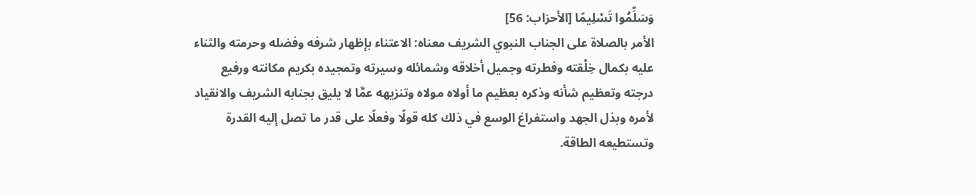وَسَلِّمُوا تَسْلِيمًا [الأحزاب: 56]
الأمر بالصلاة على الجناب النبوي الشريف معناه: الاعتناء بإظهار شرفه وفضله وحرمته والثناء عليه بكمال خِلْقته وفطرته وجميل أخلاقه وشمائله وسيرته وتمجيده بكريم مكانته ورفيع درجته وتعظيم شأنه وذكره بعظيم ما أولاه مولاه وتنزيهه عمَّا لا يليق بجنابه الشريف والانقياد لأمره وبذل الجهد واستفراغ الوسع في ذلك كله قولًا وفعلًا على قدر ما تصل إليه القدرة وتستطيعه الطاقة.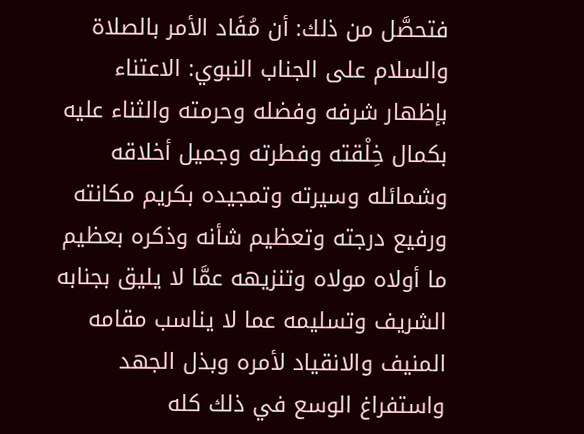فتحصَّل من ذلك: أن مُفَاد الأمر بالصلاة والسلام على الجناب النبوي: الاعتناء بإظهار شرفه وفضله وحرمته والثناء عليه بكمال خِلْقته وفطرته وجميل أخلاقه وشمائله وسيرته وتمجيده بكريم مكانته ورفيع درجته وتعظيم شأنه وذكره بعظيم ما أولاه مولاه وتنزيهه عمَّا لا يليق بجنابه الشريف وتسليمه عما لا يناسب مقامه المنيف والانقياد لأمره وبذل الجهد واستفراغ الوسع في ذلك كله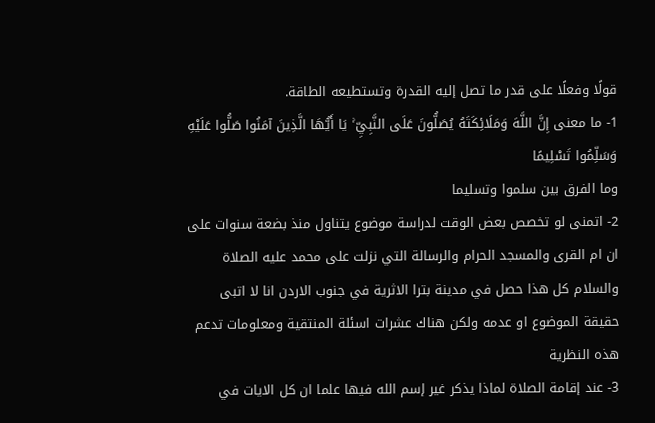قولًا وفعلًا على قدر ما تصل إليه القدرة وتستطيعه الطاقة.
1- ما معنى إِنَّ اللَّهَ وَمَلَائِكَتَهُ يُصَلُّونَ عَلَى النَّبِيِّ ۚ يَا أَيُّهَا الَّذِينَ آمَنُوا صَلُّوا عَلَيْهِ وَسَلِّمُوا تَسْلِيمًا
وما الفرق بين سلموا وتسليما
2- اتمنى لو تخصص بعض الوقت لدراسة موضوع يتناول منذ بضعة سنوات على ان ام القرى والمسجد الحرام والرسالة التي نزلت على محمد عليه الصلاة والسلام كل هذا حصل في مدينة بترا الاثرية في جنوب الاردن انا لا اتبى حقيقة الموضوع او عدمه ولكن هناك عشرات اسئلة المنتقية ومعلومات تدعم هذه النظرية
3- عند إقامة الصلاة لماذا يذكر غير إسم الله فيها علما ان كل الايات في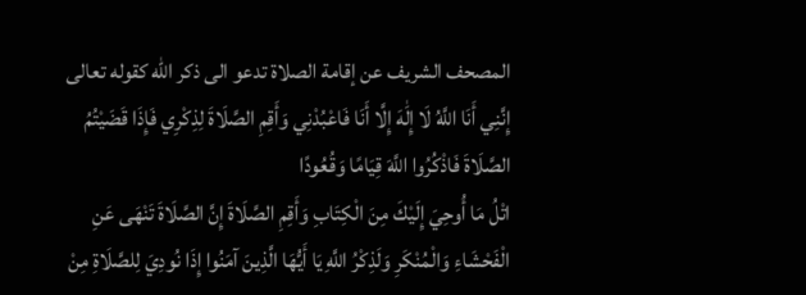المصحف الشريف عن إقامة الصلاة تدعو الى ذكر الله كقوله تعالى إِنَّنِي أَنَا اللَّهُ لَا إِلَٰهَ إِلَّا أَنَا فَاعْبُدْنِي وَأَقِمِ الصَّلَاةَ لِذِكْرِي فَإِذَا قَضَيْتُمُ الصَّلَاةَ فَاذْكُرُوا اللَّهَ قِيَامًا وَقُعُودًا
اتْلُ مَا أُوحِيَ إِلَيْكَ مِنَ الْكِتَابِ وَأَقِمِ الصَّلَاةَ إِنَّ الصَّلَاةَ تَنْهَى عَنِ الْفَحْشَاءِ وَالْمُنْكَرِ وَلَذِكْرُ اللَّهِ يَا أَيُّهَا الَّذِينَ آمَنُوا إِذَا نُودِيَ لِلصَّلَاةِ مِنْ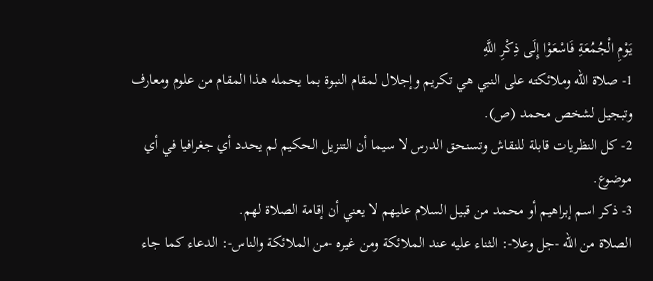يَوْمِ الْجُمُعَةِ فَاسْعَوْا إِلَى ذِكْرِ اللَّهِ
1- صلاة الله وملائكته على النبي هي تكريم وإجلال لمقام النبوة بما يحمله هذا المقام من علوم ومعارف وتبجيل لشخص محمد (ص).
2- كل النظريات قابلة للنقاش وتسنحق الدرس لا سيما أن التنزيل الحكيم لم يحدد أي جغرافيا في أي موضوع.
3- ذكر اسم إبراهيم أو محمد من قبيل السلام عليهم لا يعني أن إقامة الصلاة لهم.
الصلاة من الله -جل وعلا-: الثناء عليه عند الملائكة ومن غيره -من الملائكة والناس-: الدعاء كما جاء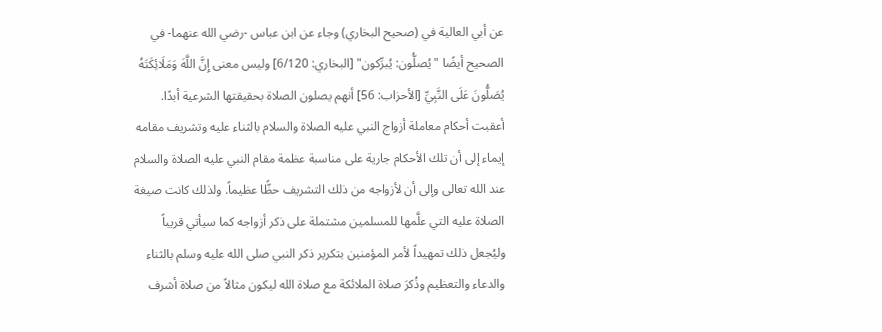عن أبي العالية في (صحيح البخاري) وجاء عن ابن عباس -رضي الله عنهما- في الصحيح أيضًا "يُصلُّون: يُبرِّكون" [البخاري: 6/120] وليس معنى إِنَّ اللَّهَ وَمَلَائِكَتَهُ يُصَلُّونَ عَلَى النَّبِيِّ [الأحزاب: 56] أنهم يصلون الصلاة بحقيقتها الشرعية أبدًا.
أعقبت أحكام معاملة أزواج النبي عليه الصلاة والسلام بالثناء عليه وتشريف مقامه إيماء إلى أن تلك الأحكام جارية على مناسبة عظمة مقام النبي عليه الصلاة والسلام عند الله تعالى وإلى أن لأزواجه من ذلك التشريف حظًّا عظيماً. ولذلك كانت صيغة الصلاة عليه التي علَّمها للمسلمين مشتملة على ذكر أزواجه كما سيأتي قريباً وليُجعل ذلك تمهيداً لأمر المؤمنين بتكرير ذكر النبي صلى الله عليه وسلم بالثناء والدعاء والتعظيم وذُكرَ صلاة الملائكة مع صلاة الله ليكون مثالاً من صلاة أشرف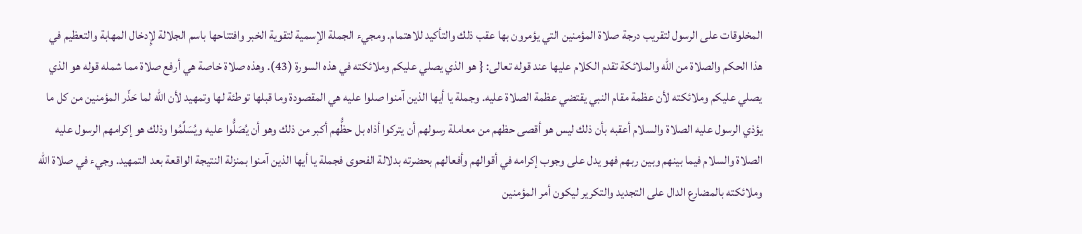المخلوقات على الرسول لتقريب درجة صلاة المؤمنين التي يؤمرون بها عقب ذلك والتأكيد للاهتمام. ومجيء الجملة الإسمية لتقوية الخبر وافتتاحها باسم الجلالة لإِدخال المهابة والتعظيم في هذا الحكم والصلاة من الله والملائكة تقدم الكلام عليها عند قوله تعالى: { هو الذي يصلي عليكم وملائكته في هذه السورة (43). وهذه صلاة خاصة هي أرفع صلاة مما شمله قوله هو الذي يصلي عليكم وملائكته لأن عظمة مقام النبي يقتضي عظمة الصلاة عليه. وجملة يا أيها الذين آمنوا صلوا عليه هي المقصودة وما قبلها توطئة لها وتمهيد لأن الله لما حَذّر المؤمنين من كل ما يؤذي الرسول عليه الصلاة والسلام أعقبه بأن ذلك ليس هو أقصى حظهم من معاملة رسولهم أن يتركوا أذاه بل حظُّهم أكبر من ذلك وهو أن يُصَلُّوا عليه ويُسَلِّمُوا وذلك هو إكرامهم الرسول عليه الصلاة والسلام فيما بينهم وبين ربهم فهو يدل على وجوب إكرامه في أقوالهم وأفعالهم بحضرته بدلالة الفحوى فجملة يا أيها الذين آمنوا بمنزلة النتيجة الواقعة بعد التمهيد. وجيء في صلاة الله وملائكته بالمضارع الدال على التجديد والتكرير ليكون أمر المؤمنين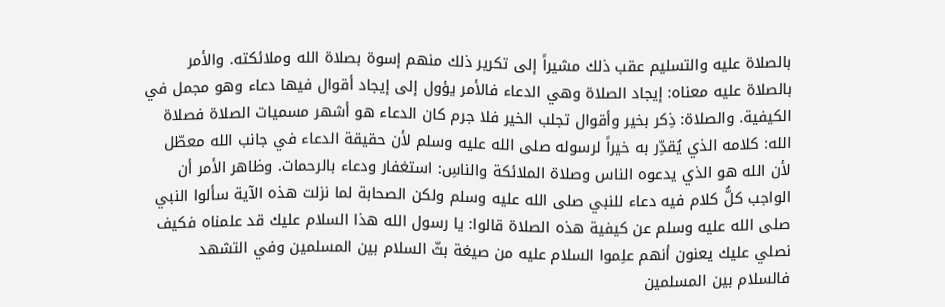بالصلاة عليه والتسليم عقب ذلك مشيراً إلى تكرير ذلك منهم إسوة بصلاة الله وملائكته. والأمر بالصلاة عليه معناه: إيجاد الصلاة وهي الدعاء فالأمر يؤول إلى إيجاد أقوال فيها دعاء وهو مجمل في الكيفية. والصلاة: ذِكر بخير وأقوال تجلب الخير فلا جرم كان الدعاء هو أشهر مسميات الصلاة فصلاة الله: كلامه الذي يُقدِّر به خيراً لرسوله صلى الله عليه وسلم لأن حقيقة الدعاء في جانب الله معطّل لأن الله هو الذي يدعوه الناس وصلاة الملائكة والناسِ: استغفار ودعاء بالرحمات. وظاهر الأمر أن الواجب كلُّ كلام فيه دعاء للنبي صلى الله عليه وسلم ولكن الصحابة لما نزلت هذه الآية سألوا النبي صلى الله عليه وسلم عن كيفية هذه الصلاة قالوا: يا رسول الله هذا السلام عليك قد علمناه فكيف نصلي عليك يعنون أنهم علِموا السلام عليه من صيغة بثّ السلام بين المسلمين وفي التشهد فالسلام بين المسلمين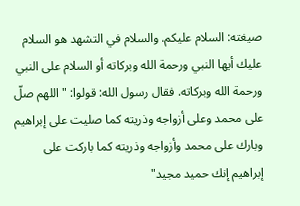صيغته: السلام عليكم. والسلام في التشهد هو السلام عليك أيها النبي ورحمة الله وبركاته أو السلام على النبي ورحمة الله وبركاته. فقال رسول الله: قولوا: "اللهم صلّ على محمد وعلى أزواجه وذريته كما صليت على إبراهيم وبارك على محمد وأزواجه وذريته كما باركت على إبراهيم إنك حميد مجيد"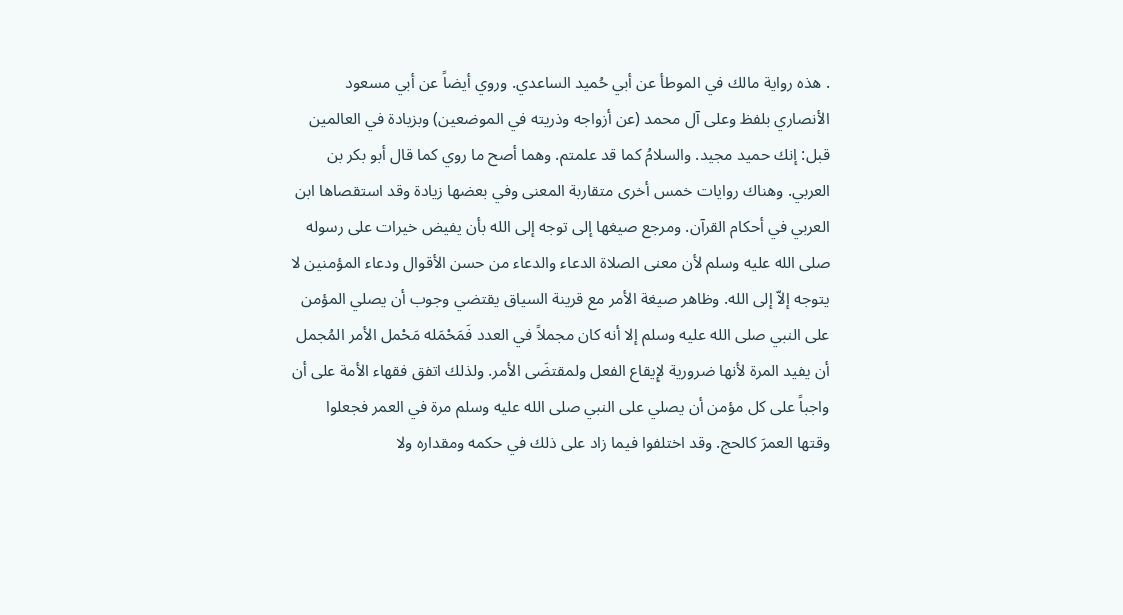. هذه رواية مالك في الموطأ عن أبي حُميد الساعدي. وروي أيضاً عن أبي مسعود الأنصاري بلفظ وعلى آل محمد (عن أزواجه وذريته في الموضعين) وبزيادة في العالمين قبل: إنك حميد مجيد. والسلامُ كما قد علمتم. وهما أصح ما روي كما قال أبو بكر بن العربي. وهناك روايات خمس أخرى متقاربة المعنى وفي بعضها زيادة وقد استقصاها ابن العربي في أحكام القرآن. ومرجع صيغها إلى توجه إلى الله بأن يفيض خيرات على رسوله صلى الله عليه وسلم لأن معنى الصلاة الدعاء والدعاء من حسن الأقوال ودعاء المؤمنين لا يتوجه إلاّ إلى الله. وظاهر صيغة الأمر مع قرينة السياق يقتضي وجوب أن يصلي المؤمن على النبي صلى الله عليه وسلم إلا أنه كان مجملاً في العدد فَمَحْمَله مَحْمل الأمر المُجمل أن يفيد المرة لأنها ضرورية لإِيقاع الفعل ولمقتضَى الأمر. ولذلك اتفق فقهاء الأمة على أن واجباً على كل مؤمن أن يصلي على النبي صلى الله عليه وسلم مرة في العمر فجعلوا وقتها العمرَ كالحج. وقد اختلفوا فيما زاد على ذلك في حكمه ومقداره ولا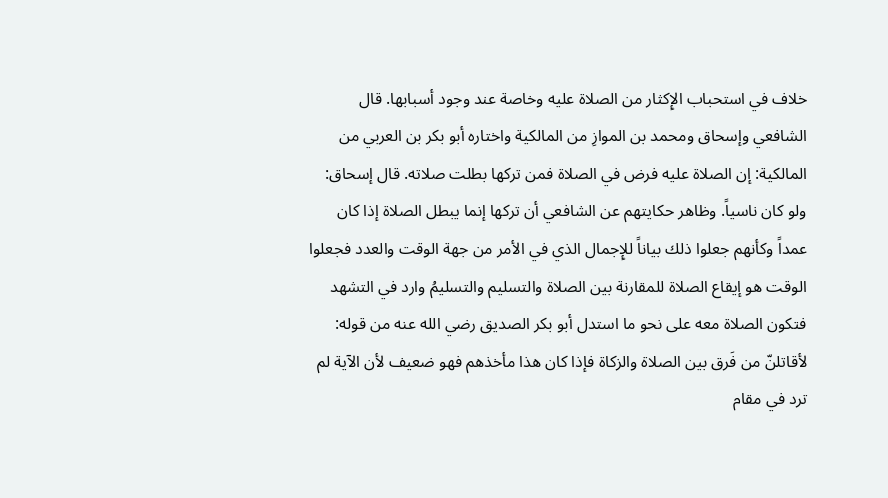خلاف في استحباب الإِكثار من الصلاة عليه وخاصة عند وجود أسبابها. قال الشافعي وإسحاق ومحمد بن الموازِ من المالكية واختاره أبو بكر بن العربي من المالكية: إن الصلاة عليه فرض في الصلاة فمن تركها بطلت صلاته. قال إسحاق: ولو كان ناسياً. وظاهر حكايتهم عن الشافعي أن تركها إنما يبطل الصلاة إذا كان عمداً وكأنهم جعلوا ذلك بياناً للإِجمال الذي في الأمر من جهة الوقت والعدد فجعلوا الوقت هو إيقاع الصلاة للمقارنة بين الصلاة والتسليم والتسليمُ وارد في التشهد فتكون الصلاة معه على نحو ما استدل أبو بكر الصديق رضي الله عنه من قوله: لأقاتلنّ من فَرق بين الصلاة والزكاة فإذا كان هذا مأخذهم فهو ضعيف لأن الآية لم ترد في مقام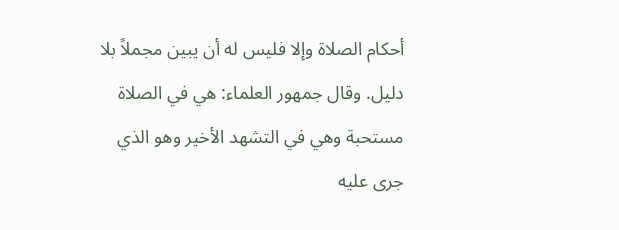أحكام الصلاة وإلا فليس له أن يبين مجملاً بلا دليل. وقال جمهور العلماء: هي في الصلاة مستحبة وهي في التشهد الأخير وهو الذي جرى عليه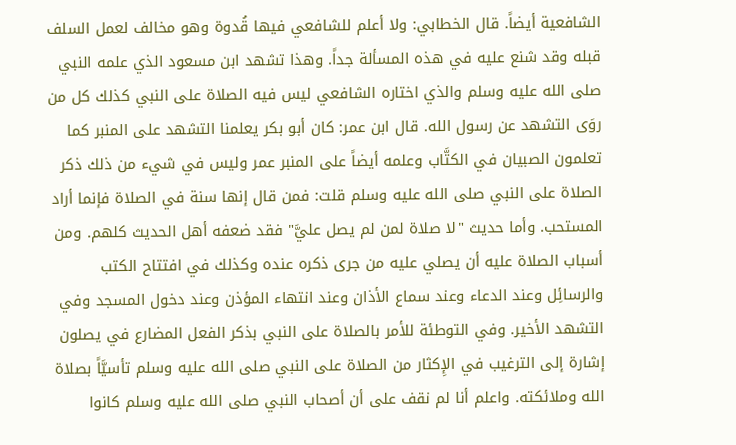الشافعية أيضاً. قال الخطابي: ولا أعلم للشافعي فيها قُدوة وهو مخالف لعمل السلف قبله وقد شنع عليه في هذه المسألة جداً. وهذا تشهد ابن مسعود الذي علمه النبي صلى الله عليه وسلم والذي اختاره الشافعي ليس فيه الصلاة على النبي كذلك كل من روَى التشهد عن رسول الله. قال ابن عمر: كان أبو بكر يعلمنا التشهد على المنبر كما تعلمون الصبيان في الكتَّاب وعلمه أيضاً على المنبر عمر وليس في شيء من ذلك ذكر الصلاة على النبي صلى الله عليه وسلم قلت: فمن قال إنها سنة في الصلاة فإنما أراد المستحب. وأما حديث "لا صلاة لمن لم يصل عليَّ" فقد ضعفه أهل الحديث كلهم. ومن أسباب الصلاة عليه أن يصلي عليه من جرى ذكره عنده وكذلك في افتتاح الكتب والرسائِل وعند الدعاء وعند سماع الأذان وعند انتهاء المؤذن وعند دخول المسجد وفي التشهد الأخير. وفي التوطئة للأمر بالصلاة على النبي بذكر الفعل المضارع في يصلون إشارة إلى الترغيب في الإِكثار من الصلاة على النبي صلى الله عليه وسلم تأسيَّاً بصلاة الله وملائكته. واعلم أنا لم نقف على أن أصحاب النبي صلى الله عليه وسلم كانوا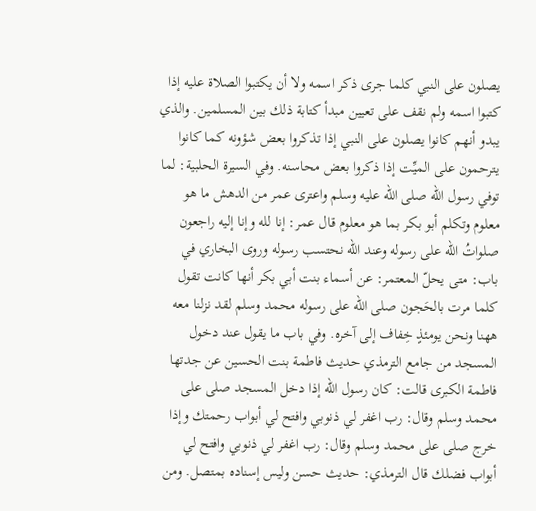يصلون على النبي كلما جرى ذكر اسمه ولا أن يكتبوا الصلاة عليه إذا كتبوا اسمه ولم نقف على تعيين مبدأ كتابة ذلك بين المسلمين. والذي يبدو أنهم كانوا يصلون على النبي إذا تذكروا بعض شؤونه كما كانوا يترحمون على الميِّت إذا ذكروا بعض محاسنه. وفي السيرة الحلبية: لما توفي رسول الله صلى الله عليه وسلم واعترى عمر من الدهش ما هو معلوم وتكلم أبو بكر بما هو معلوم قال عمر: إنا لله وإنا إليه راجعون صلواتُ الله على رسوله وعند الله نحتسب رسوله وروى البخاري في باب: متى يحلّ المعتمر: عن أسماء بنت أبي بكر أنها كانت تقول كلما مرت بالحَجون صلى الله على رسوله محمد وسلم لقد نزلنا معه ههنا ونحن يومئذٍ خِفاف إلى آخره. وفي باب ما يقول عند دخول المسجد من جامع الترمذي حديث فاطمة بنت الحسين عن جدتها فاطمة الكبرى قالت: كان رسول الله إذا دخل المسجد صلى على محمد وسلم وقال: رب اغفر لي ذنوبي وافتح لي أبواب رحمتك وإذا خرج صلى على محمد وسلم وقال: رب اغفر لي ذنوبي وافتح لي أبواب فضلك قال الترمذي: حديث حسن وليس إسناده بمتصل. ومن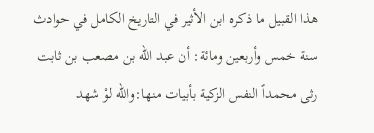هذا القبيل ما ذكره ابن الأثير في التاريخ الكامل في حوادث سنة خمس وأربعين ومائة: أن عبد الله بن مصعب بن ثابت رثى محمداً النفس الزكية بأبيات منها:والله لوْ شهد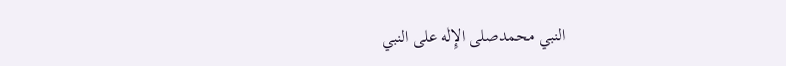النبي محمدصلى الإِلٰه على النبي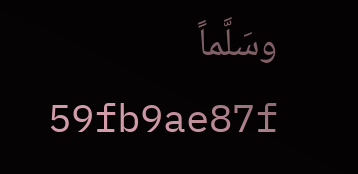وسَلَّماً
59fb9ae87f